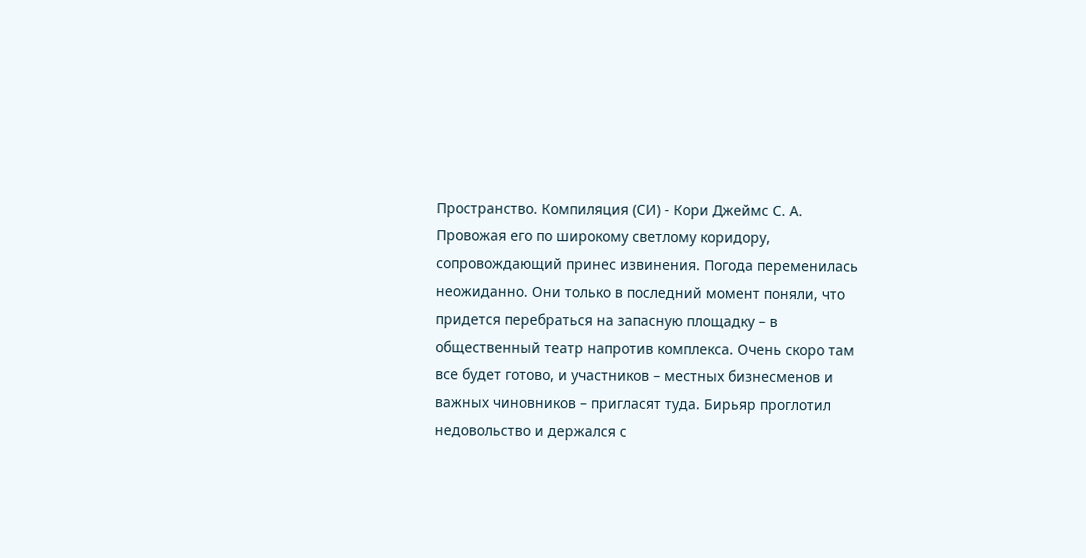Пространство. Компиляция (СИ) - Кори Джеймс С. А.
Провожая его по широкому светлому коридору, сопровождающий принес извинения. Погода переменилась неожиданно. Они только в последний момент поняли, что придется перебраться на запасную площадку – в общественный театр напротив комплекса. Очень скоро там все будет готово, и участников – местных бизнесменов и важных чиновников – пригласят туда. Бирьяр проглотил недовольство и держался с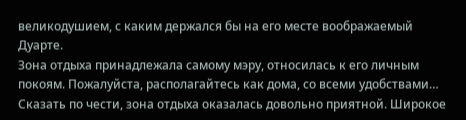великодушием, с каким держался бы на его месте воображаемый Дуарте.
Зона отдыха принадлежала самому мэру, относилась к его личным покоям. Пожалуйста, располагайтесь как дома, со всеми удобствами…
Сказать по чести, зона отдыха оказалась довольно приятной. Широкое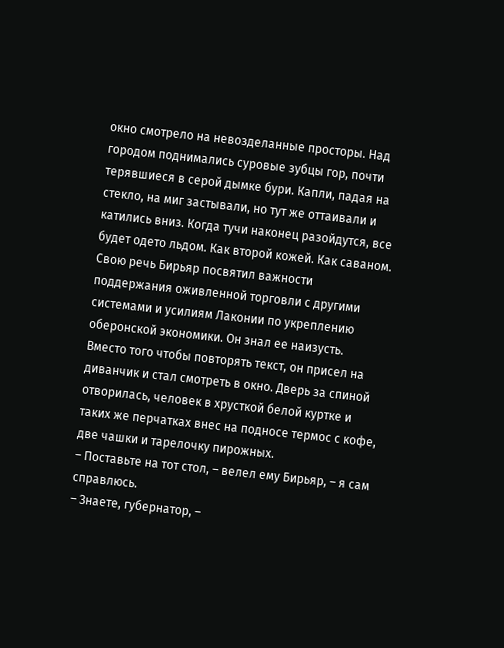окно смотрело на невозделанные просторы. Над городом поднимались суровые зубцы гор, почти терявшиеся в серой дымке бури. Капли, падая на стекло, на миг застывали, но тут же оттаивали и катились вниз. Когда тучи наконец разойдутся, все будет одето льдом. Как второй кожей. Как саваном.
Свою речь Бирьяр посвятил важности поддержания оживленной торговли с другими системами и усилиям Лаконии по укреплению оберонской экономики. Он знал ее наизусть. Вместо того чтобы повторять текст, он присел на диванчик и стал смотреть в окно. Дверь за спиной отворилась, человек в хрусткой белой куртке и таких же перчатках внес на подносе термос с кофе, две чашки и тарелочку пирожных.
– Поставьте на тот стол, – велел ему Бирьяр, – я сам справлюсь.
– Знаете, губернатор, –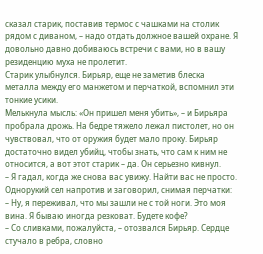сказал старик, поставив термос с чашками на столик рядом с диваном, – надо отдать должное вашей охране. Я довольно давно добиваюсь встречи с вами, но в вашу резиденцию муха не пролетит.
Старик улыбнулся. Бирьяр, еще не заметив блеска металла между его манжетом и перчаткой, вспомнил эти тонкие усики.
Мелькнула мысль: «Он пришел меня убить», – и Бирьяра пробрала дрожь. На бедре тяжело лежал пистолет, но он чувствовал, что от оружия будет мало проку. Бирьяр достаточно видел убийц, чтобы знать, что сам к ним не относится, а вот этот старик – да. Он серьезно кивнул.
– Я гадал, когда же снова вас увижу. Найти вас не просто.
Однорукий сел напротив и заговорил, снимая перчатки:
– Ну, я переживал, что мы зашли не с той ноги. Это моя вина. Я бываю иногда резковат. Будете кофе?
– Со сливками, пожалуйста, – отозвался Бирьяр. Сердце стучало в ребра, словно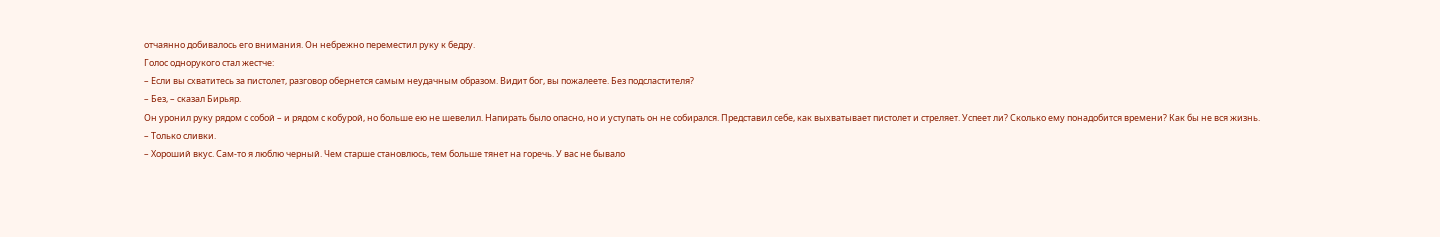отчаянно добивалось его внимания. Он небрежно переместил руку к бедру.
Голос однорукого стал жестче:
– Если вы схватитесь за пистолет, разговор обернется самым неудачным образом. Видит бог, вы пожалеете. Без подсластителя?
– Без, – сказал Бирьяр.
Он уронил руку рядом с собой – и рядом с кобурой, но больше ею не шевелил. Напирать было опасно, но и уступать он не собирался. Представил себе, как выхватывает пистолет и стреляет. Успеет ли? Сколько ему понадобится времени? Как бы не вся жизнь.
– Только сливки.
– Хороший вкус. Сам-то я люблю черный. Чем старше становлюсь, тем больше тянет на горечь. У вас не бывало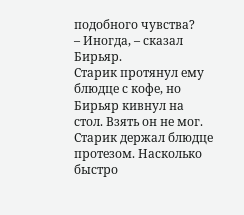подобного чувства?
– Иногда, – сказал Бирьяр.
Старик протянул ему блюдце с кофе, но Бирьяр кивнул на стол. Взять он не мог. Старик держал блюдце протезом. Насколько быстро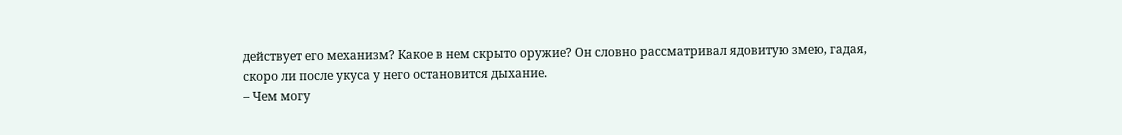действует его механизм? Какое в нем скрыто оружие? Он словно рассматривал ядовитую змею, гадая, скоро ли после укуса у него остановится дыхание.
– Чем могу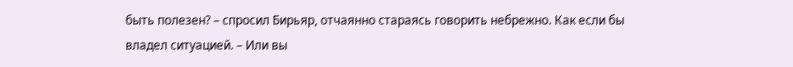быть полезен? – спросил Бирьяр, отчаянно стараясь говорить небрежно. Как если бы владел ситуацией. – Или вы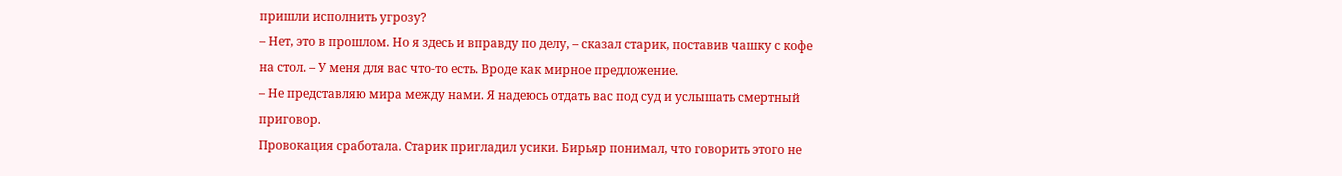пришли исполнить угрозу?
– Нет, это в прошлом. Но я здесь и вправду по делу, – сказал старик, поставив чашку с кофе на стол. – У меня для вас что-то есть. Вроде как мирное предложение.
– Не представляю мира между нами. Я надеюсь отдать вас под суд и услышать смертный приговор.
Провокация сработала. Старик пригладил усики. Бирьяр понимал, что говорить этого не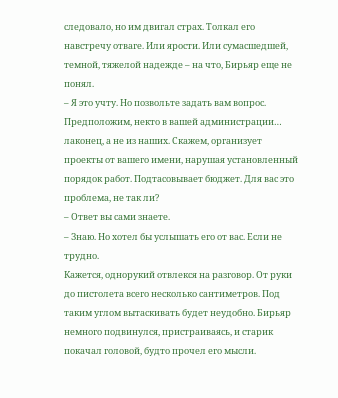следовало, но им двигал страх. Толкал его навстречу отваге. Или ярости. Или сумасшедшей, темной, тяжелой надежде – на что, Бирьяр еще не понял.
– Я это учту. Но позвольте задать вам вопрос. Предположим, некто в вашей администрации… лаконец, а не из наших. Скажем, организует проекты от вашего имени, нарушая установленный порядок работ. Подтасовывает бюджет. Для вас это проблема, не так ли?
– Ответ вы сами знаете.
– Знаю. Но хотел бы услышать его от вас. Если не трудно.
Кажется, однорукий отвлекся на разговор. От руки до пистолета всего несколько сантиметров. Под таким углом вытаскивать будет неудобно. Бирьяр немного подвинулся, пристраиваясь, и старик покачал головой, будто прочел его мысли.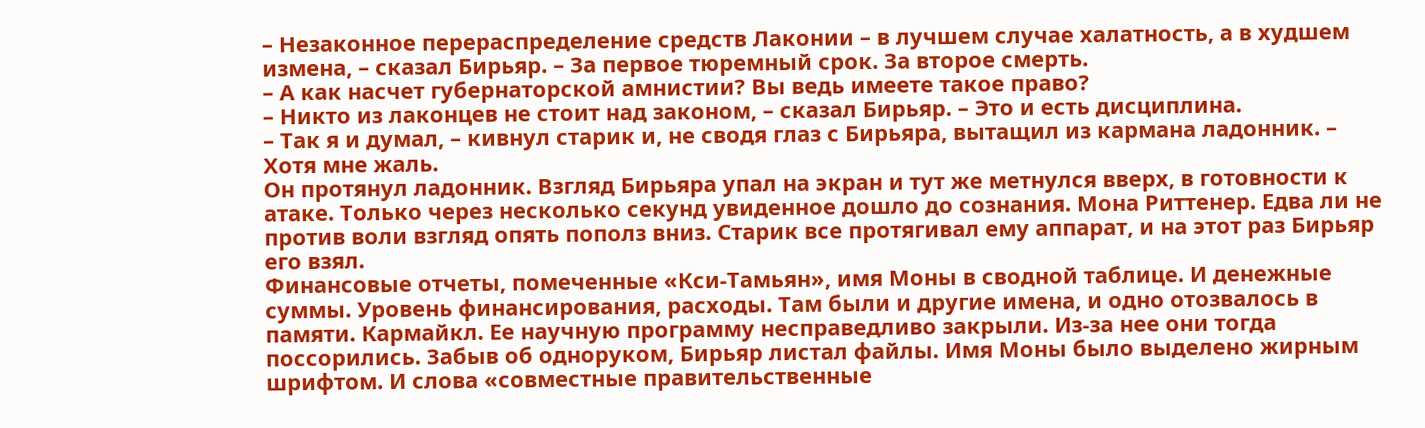– Незаконное перераспределение средств Лаконии – в лучшем случае халатность, а в худшем измена, – сказал Бирьяр. – За первое тюремный срок. За второе смерть.
– А как насчет губернаторской амнистии? Вы ведь имеете такое право?
– Никто из лаконцев не стоит над законом, – сказал Бирьяр. – Это и есть дисциплина.
– Так я и думал, – кивнул старик и, не сводя глаз с Бирьяра, вытащил из кармана ладонник. – Хотя мне жаль.
Он протянул ладонник. Взгляд Бирьяра упал на экран и тут же метнулся вверх, в готовности к атаке. Только через несколько секунд увиденное дошло до сознания. Мона Риттенер. Едва ли не против воли взгляд опять пополз вниз. Старик все протягивал ему аппарат, и на этот раз Бирьяр его взял.
Финансовые отчеты, помеченные «Кси-Тамьян», имя Моны в сводной таблице. И денежные суммы. Уровень финансирования, расходы. Там были и другие имена, и одно отозвалось в памяти. Кармайкл. Ее научную программу несправедливо закрыли. Из-за нее они тогда поссорились. Забыв об одноруком, Бирьяр листал файлы. Имя Моны было выделено жирным шрифтом. И слова «совместные правительственные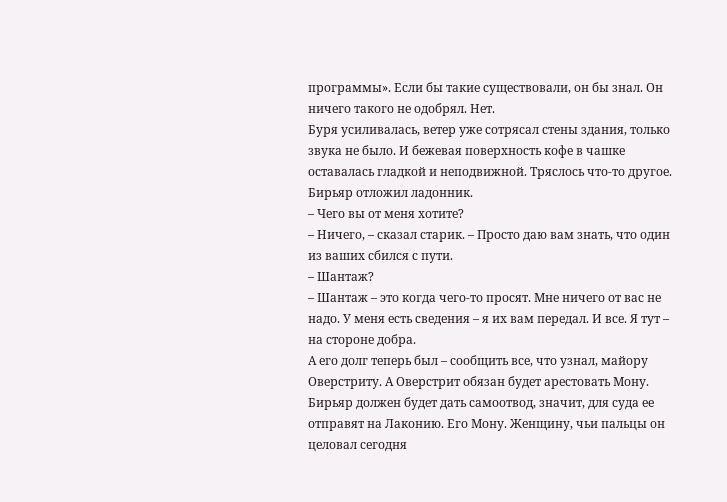программы». Если бы такие существовали, он бы знал. Он ничего такого не одобрял. Нет.
Буря усиливалась, ветер уже сотрясал стены здания, только звука не было. И бежевая поверхность кофе в чашке оставалась гладкой и неподвижной. Тряслось что-то другое. Бирьяр отложил ладонник.
– Чего вы от меня хотите?
– Ничего, – сказал старик. – Просто даю вам знать, что один из ваших сбился с пути.
– Шантаж?
– Шантаж – это когда чего-то просят. Мне ничего от вас не надо. У меня есть сведения – я их вам передал. И все. Я тут – на стороне добра.
А его долг теперь был – сообщить все, что узнал, майору Оверстриту. А Оверстрит обязан будет арестовать Мону. Бирьяр должен будет дать самоотвод, значит, для суда ее отправят на Лаконию. Его Мону. Женщину, чьи пальцы он целовал сегодня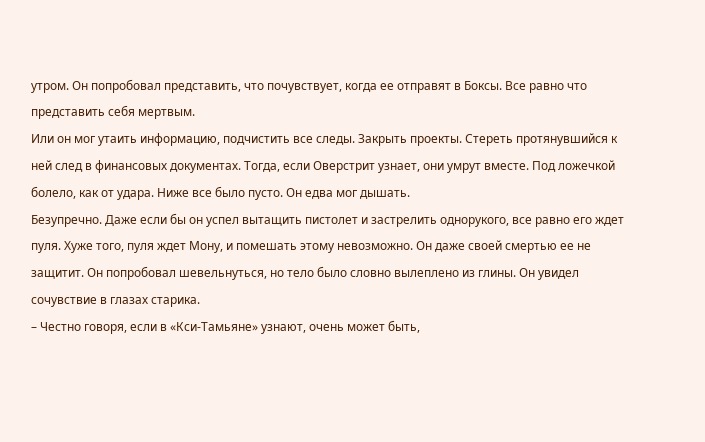утром. Он попробовал представить, что почувствует, когда ее отправят в Боксы. Все равно что представить себя мертвым.
Или он мог утаить информацию, подчистить все следы. Закрыть проекты. Стереть протянувшийся к ней след в финансовых документах. Тогда, если Оверстрит узнает, они умрут вместе. Под ложечкой болело, как от удара. Ниже все было пусто. Он едва мог дышать.
Безупречно. Даже если бы он успел вытащить пистолет и застрелить однорукого, все равно его ждет пуля. Хуже того, пуля ждет Мону, и помешать этому невозможно. Он даже своей смертью ее не защитит. Он попробовал шевельнуться, но тело было словно вылеплено из глины. Он увидел сочувствие в глазах старика.
– Честно говоря, если в «Кси-Тамьяне» узнают, очень может быть,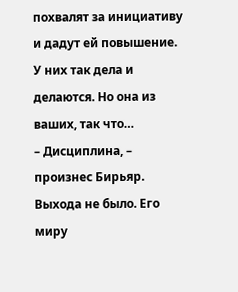похвалят за инициативу и дадут ей повышение. У них так дела и делаются. Но она из ваших, так что…
– Дисциплина, – произнес Бирьяр. Выхода не было. Его миру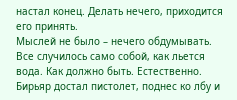настал конец. Делать нечего, приходится его принять.
Мыслей не было – нечего обдумывать. Все случилось само собой, как льется вода. Как должно быть. Естественно. Бирьяр достал пистолет, поднес ко лбу и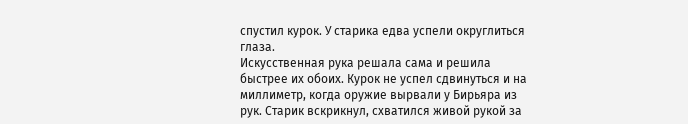спустил курок. У старика едва успели округлиться глаза.
Искусственная рука решала сама и решила быстрее их обоих. Курок не успел сдвинуться и на миллиметр, когда оружие вырвали у Бирьяра из рук. Старик вскрикнул, схватился живой рукой за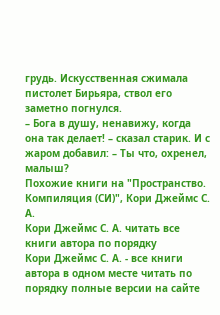грудь. Искусственная сжимала пистолет Бирьяра, ствол его заметно погнулся.
– Бога в душу, ненавижу, когда она так делает! – сказал старик. И с жаром добавил: – Ты что, охренел, малыш?
Похожие книги на "Пространство. Компиляция (СИ)", Кори Джеймс С. А.
Кори Джеймс С. А. читать все книги автора по порядку
Кори Джеймс С. А. - все книги автора в одном месте читать по порядку полные версии на сайте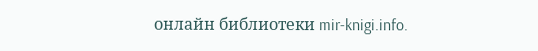онлайн библиотеки mir-knigi.info.